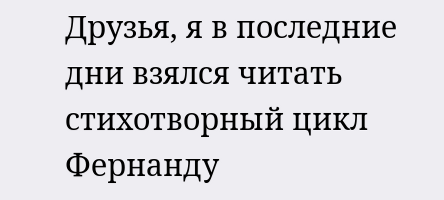Друзья, я в последние дни взялся читать стихотворный цикл Фернанду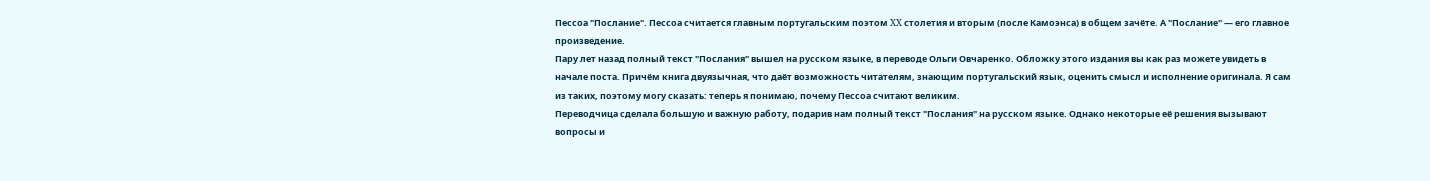Пессоа "Послание". Пессоа считается главным португальским поэтом XX столетия и вторым (после Камоэнса) в общем зачёте. А "Послание" — его главное произведение.
Пару лет назад полный текст "Послания" вышел на русском языке, в переводе Ольги Овчаренко. Обложку этого издания вы как раз можете увидеть в начале поста. Причём книга двуязычная, что даёт возможность читателям, знающим португальский язык, оценить смысл и исполнение оригинала. Я сам из таких, поэтому могу сказать: теперь я понимаю, почему Пессоа считают великим.
Переводчица сделала большую и важную работу, подарив нам полный текст "Послания" на русском языке. Однако некоторые её решения вызывают вопросы и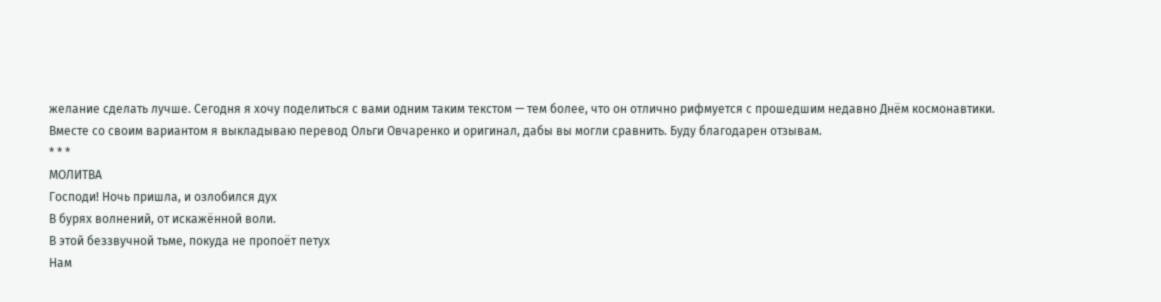желание сделать лучше. Сегодня я хочу поделиться с вами одним таким текстом — тем более, что он отлично рифмуется с прошедшим недавно Днём космонавтики.
Вместе со своим вариантом я выкладываю перевод Ольги Овчаренко и оригинал, дабы вы могли сравнить. Буду благодарен отзывам.
* * *
МОЛИТВА
Господи! Ночь пришла, и озлобился дух
В бурях волнений, от искажённой воли.
В этой беззвучной тьме, покуда не пропоёт петух
Нам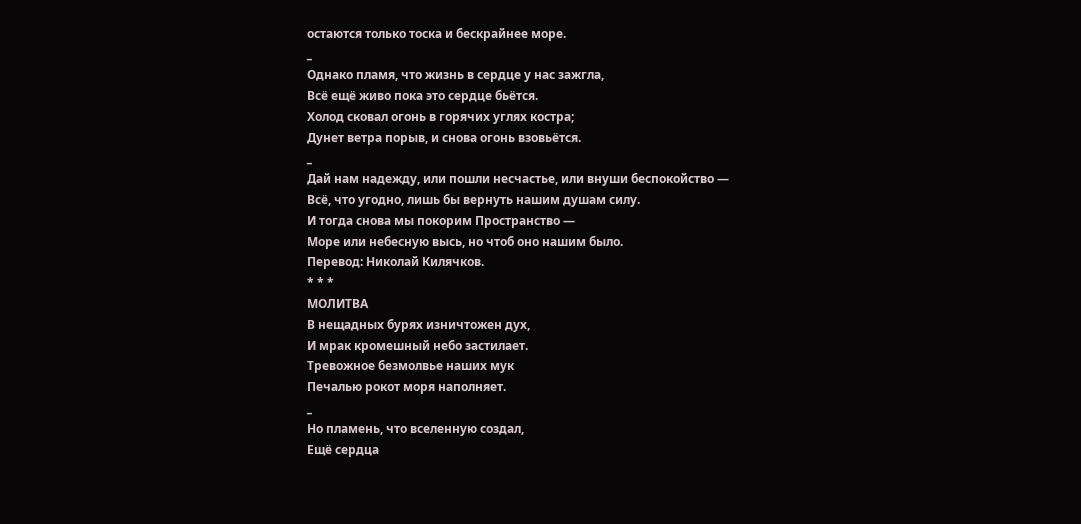остаются только тоска и бескрайнее море.
_
Однако пламя, что жизнь в сердце у нас зажгла,
Всё ещё живо пока это сердце бьётся.
Холод сковал огонь в горячих углях костра;
Дунет ветра порыв, и снова огонь взовьётся.
_
Дай нам надежду, или пошли несчастье, или внуши беспокойство —
Всё, что угодно, лишь бы вернуть нашим душам силу.
И тогда снова мы покорим Пространство —
Море или небесную высь, но чтоб оно нашим было.
Перевод: Николай Килячков.
* * *
МОЛИТВА
В нещадных бурях изничтожен дух,
И мрак кромешный небо застилает.
Тревожное безмолвье наших мук
Печалью рокот моря наполняет.
_
Но пламень, что вселенную создал,
Ещё сердца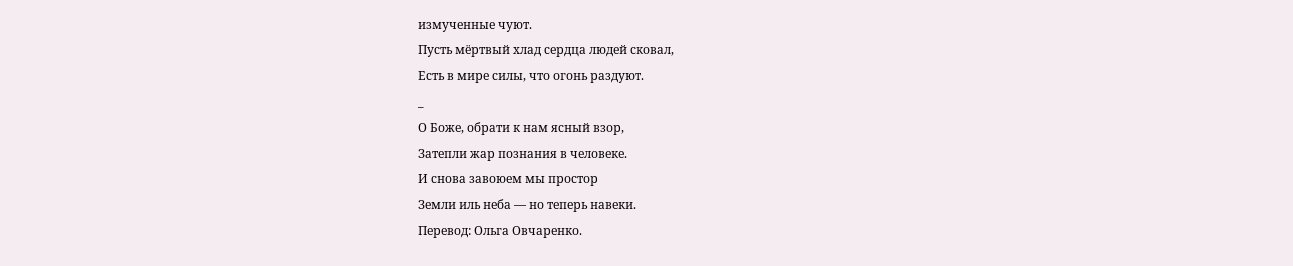измученные чуют.
Пусть мёртвый хлад сердца людей сковал,
Есть в мире силы, что огонь раздуют.
_
О Боже, обрати к нам ясный взор,
Затепли жар познания в человеке.
И снова завоюем мы простор
Земли иль неба — но теперь навеки.
Перевод: Ольга Овчаренко.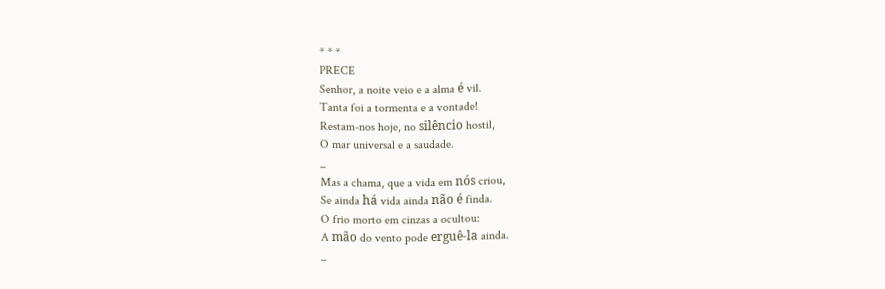* * *
PRECE
Senhor, a noite veio e a alma é vil.
Tanta foi a tormenta e a vontade!
Restam-nos hoje, no silêncio hostil,
O mar universal e a saudade.
_
Mas a chama, que a vida em nós criou,
Se ainda há vida ainda não é finda.
O frio morto em cinzas a ocultou:
A mão do vento pode erguê-la ainda.
_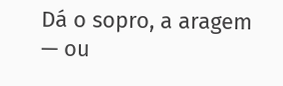Dá o sopro, a aragem — ou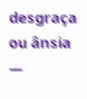desgraça ou ânsia —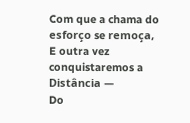Com que a chama do esforço se remoça,
E outra vez conquistaremos a
Distância —
Do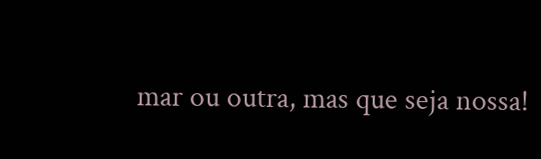mar ou outra, mas que seja nossa!